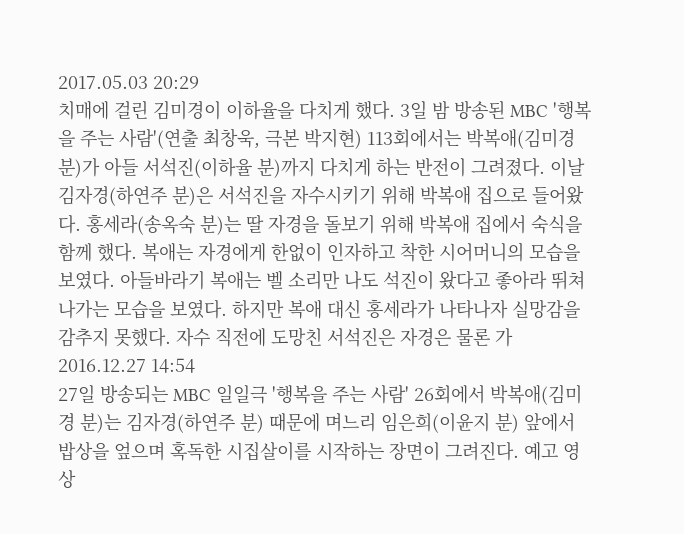2017.05.03 20:29
치매에 걸린 김미경이 이하율을 다치게 했다. 3일 밤 방송된 MBC '행복을 주는 사람'(연출 최창욱, 극본 박지현) 113회에서는 박복애(김미경 분)가 아들 서석진(이하율 분)까지 다치게 하는 반전이 그려졌다. 이날 김자경(하연주 분)은 서석진을 자수시키기 위해 박복애 집으로 들어왔다. 홍세라(송옥숙 분)는 딸 자경을 돌보기 위해 박복애 집에서 숙식을 함께 했다. 복애는 자경에게 한없이 인자하고 착한 시어머니의 모습을 보였다. 아들바라기 복애는 벨 소리만 나도 석진이 왔다고 좋아라 뛰쳐 나가는 모습을 보였다. 하지만 복애 대신 홍세라가 나타나자 실망감을 감추지 못했다. 자수 직전에 도망친 서석진은 자경은 물론 가2016.12.27 14:54
27일 방송되는 MBC 일일극 '행복을 주는 사람' 26회에서 박복애(김미경 분)는 김자경(하연주 분) 때문에 며느리 임은희(이윤지 분) 앞에서 밥상을 엎으며 혹독한 시집살이를 시작하는 장면이 그려진다. 예고 영상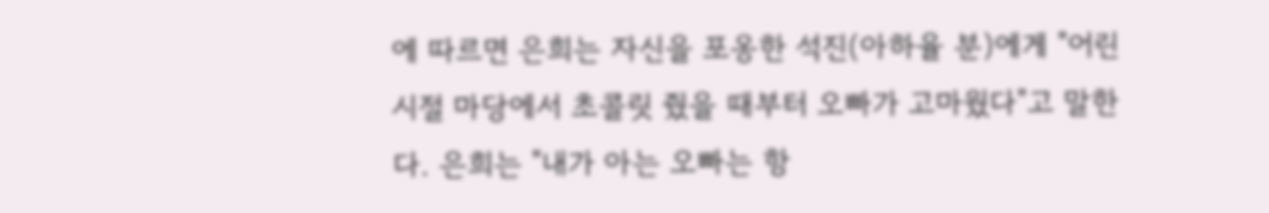에 따르면 은희는 자신을 포옹한 석진(아하율 분)에게 "어린 시절 마당에서 초콜릿 줬을 때부터 오빠가 고마웠다"고 말한다. 은희는 "내가 아는 오빠는 항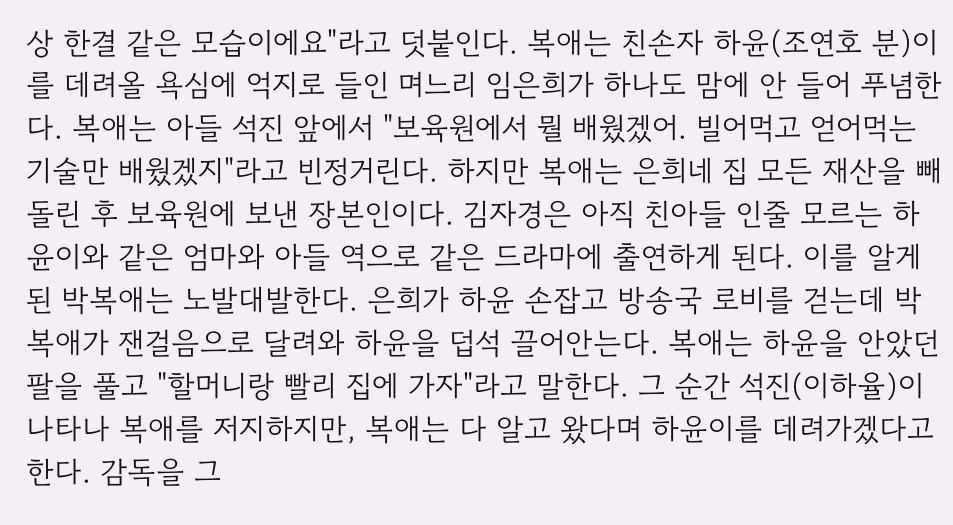상 한결 같은 모습이에요"라고 덧붙인다. 복애는 친손자 하윤(조연호 분)이를 데려올 욕심에 억지로 들인 며느리 임은희가 하나도 맘에 안 들어 푸념한다. 복애는 아들 석진 앞에서 "보육원에서 뭘 배웠겠어. 빌어먹고 얻어먹는 기술만 배웠겠지"라고 빈정거린다. 하지만 복애는 은희네 집 모든 재산을 빼돌린 후 보육원에 보낸 장본인이다. 김자경은 아직 친아들 인줄 모르는 하윤이와 같은 엄마와 아들 역으로 같은 드라마에 출연하게 된다. 이를 알게 된 박복애는 노발대발한다. 은희가 하윤 손잡고 방송국 로비를 걷는데 박복애가 잰걸음으로 달려와 하윤을 덥석 끌어안는다. 복애는 하윤을 안았던 팔을 풀고 "할머니랑 빨리 집에 가자"라고 말한다. 그 순간 석진(이하율)이 나타나 복애를 저지하지만, 복애는 다 알고 왔다며 하윤이를 데려가겠다고 한다. 감독을 그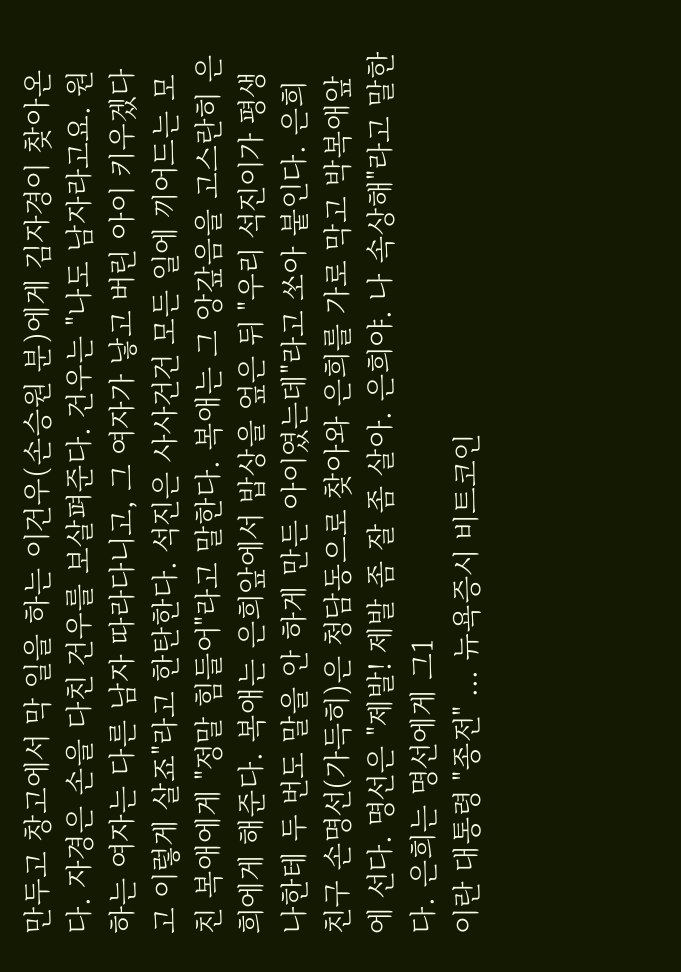만두고 창고에서 막 일을 하는 이건우(손승원 분)에게 김자경이 찾아온다. 자경은 손을 다친 건우를 보살펴준다. 건우는 "나도 남자라고요. 원하는 여자는 다른 남자 따라다니고, 그 여자가 낳고 버린 아이 키우겠다고 이렇게 살죠"라고 한탄한다. 석진은 사사건건 모든 일에 끼어드는 모친 복애에게 "정말 힘들어"라고 말한다. 복애는 그 앙갚음을 고스란히 은희에게 해준다. 복애는 은희앞에서 밥상을 엎은 뒤 "우리 석진이가 평생 나한테 두 번도 말을 안 하게 만든 아이였는데"라고 쏘아 붙인다. 은희 친구 손명선(가득히)은 청담동으로 찾아와 은희를 가로 막고 박복애앞에 선다. 명선은 "제발! 제발 좀 잘 좀 살아. 은희야. 나 속상해"라고 말한다. 은희는 명선에게 그1
이란 대통령 "종전" ... 뉴욕증시 비트코인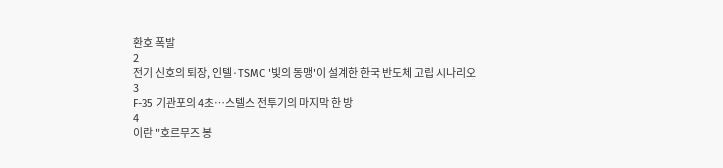환호 폭발
2
전기 신호의 퇴장, 인텔·TSMC '빛의 동맹'이 설계한 한국 반도체 고립 시나리오
3
F-35 기관포의 4초…스텔스 전투기의 마지막 한 방
4
이란 "호르무즈 봉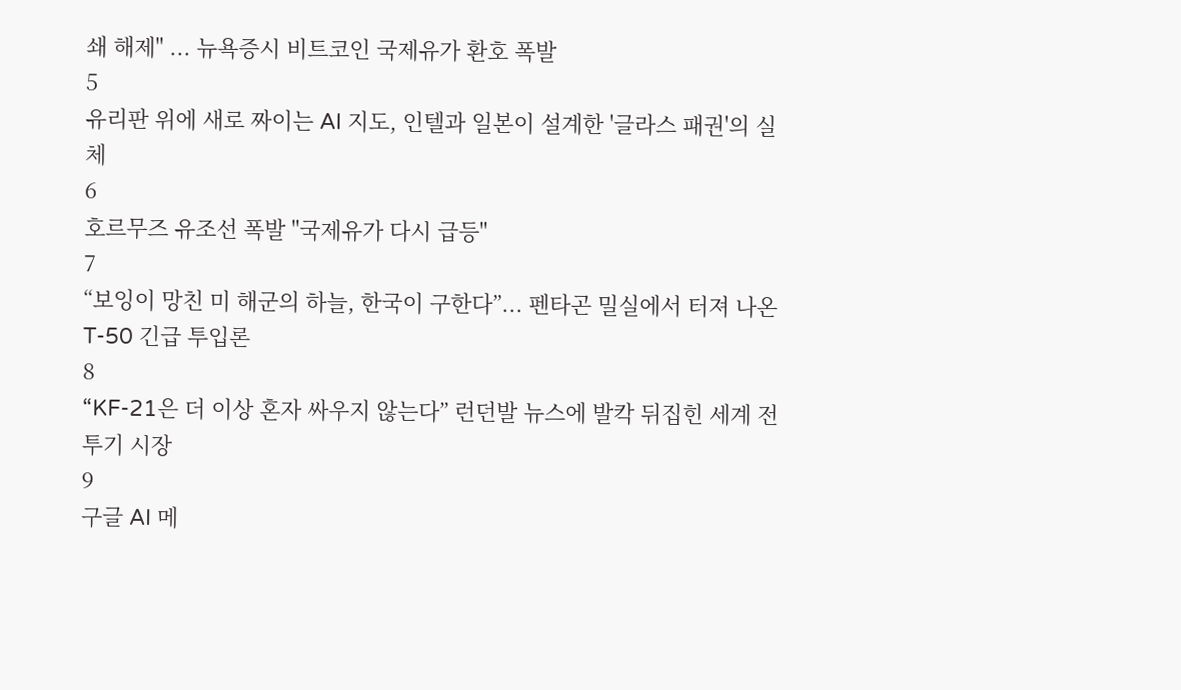쇄 해제" ... 뉴욕증시 비트코인 국제유가 환호 폭발
5
유리판 위에 새로 짜이는 AI 지도, 인텔과 일본이 설계한 '글라스 패권'의 실체
6
호르무즈 유조선 폭발 "국제유가 다시 급등"
7
“보잉이 망친 미 해군의 하늘, 한국이 구한다”... 펜타곤 밀실에서 터져 나온 T-50 긴급 투입론
8
“KF-21은 더 이상 혼자 싸우지 않는다” 런던발 뉴스에 발칵 뒤집힌 세계 전투기 시장
9
구글 AI 메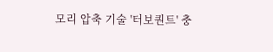모리 압축 기술 '터보퀀트' 충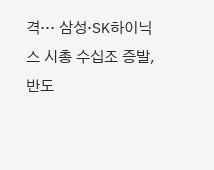격… 삼성·SK하이닉스 시총 수십조 증발, 반도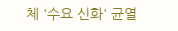체 '수요 신화' 균열